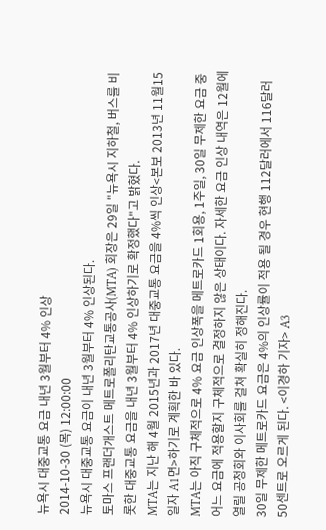뉴욕시 대중교통 요금 내년 3월부터 4% 인상
2014-10-30 (목) 12:00:00
뉴욕시 대중교통 요금이 내년 3월부터 4% 인상된다.
토마스 프랜더개스트 메트로폴리탄교통공사(MTA) 회장은 29일 "뉴욕시 지하철, 버스를 비롯한 대중교통 요금을 내년 3월부터 4% 인상하기로 확정했다"고 밝혔다.
MTA는 지난 해 4월 2015년과 2017년 대중교통 요금을 4%씩 인상<본보 2013년 11월15일자 A1면>하기로 계획한 바 있다.
MTA는 아직 구체적으로 4% 요금 인상폭을 메트로카드 1회용, 1주일, 30일 무제한 요금 중 어느 요금에 적용할지 구체적으로 결정하지 않은 상태이다. 자세한 요금 인상 내역은 12월에 열릴 공청회와 이사회를 걸쳐 확실히 정해진다.
30일 무제한 메트로카드 요금은 4%의 인상률이 적용 될 경우 현행 112달러에서 116달러50센트로 오르게 된다. <이경하 기자> A3